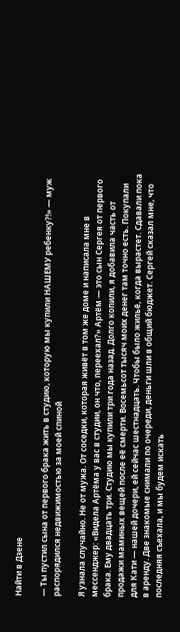Найти в Дзене

— Ты пустил сына от первого брака жить в студию, которую мы купили НАШЕМУ ребенку?!» — муж распорядился недвижимостью за моей спиной

Я узнала случайно. Не от мужа. От соседки, которая живёт в том же доме и написала мне в мессенджер: «Видела Артёма у вас в студии, он что, переехал?» Артём — это сын Сергея от первого брака. Ему двадцать три. Студию мы купили три года назад. Долго копили, я добавила часть от продажи маминых вещей после её смерти. Восемьсот тысяч моих денег там точно есть. Покупали для Кати — нашей дочери, ей сейчас шестнадцать. Чтобы было жильё, когда вырастет. Сдавали пока в аренду. Две знакомые снимали по очереди, деньги шли в общий бюджет. Сергей сказал мне, что последняя съехала, и мы будем искать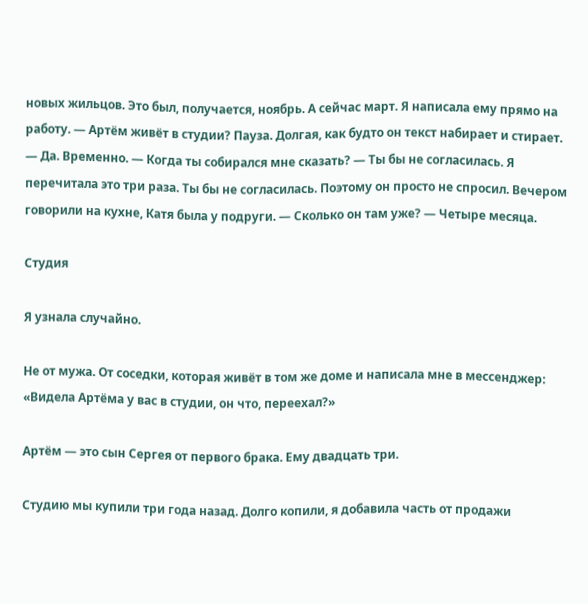новых жильцов. Это был, получается, ноябрь. А сейчас март. Я написала ему прямо на работу. — Артём живёт в студии? Пауза. Долгая, как будто он текст набирает и стирает. — Да. Временно. — Когда ты собирался мне сказать? — Ты бы не согласилась. Я перечитала это три раза. Ты бы не согласилась. Поэтому он просто не спросил. Вечером говорили на кухне, Катя была у подруги. — Сколько он там уже? — Четыре месяца.

Студия

Я узнала случайно.

Не от мужа. От соседки, которая живёт в том же доме и написала мне в мессенджер: «Видела Артёма у вас в студии, он что, переехал?»

Артём — это сын Сергея от первого брака. Ему двадцать три.

Студию мы купили три года назад. Долго копили, я добавила часть от продажи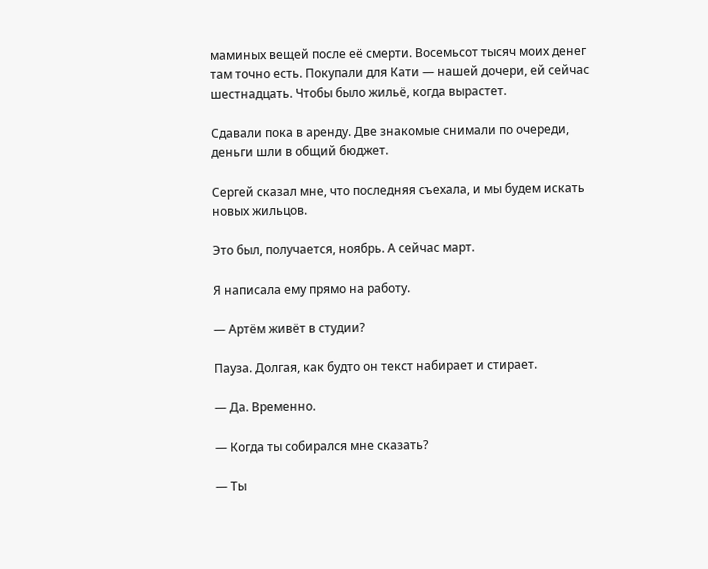маминых вещей после её смерти. Восемьсот тысяч моих денег там точно есть. Покупали для Кати — нашей дочери, ей сейчас шестнадцать. Чтобы было жильё, когда вырастет.

Сдавали пока в аренду. Две знакомые снимали по очереди, деньги шли в общий бюджет.

Сергей сказал мне, что последняя съехала, и мы будем искать новых жильцов.

Это был, получается, ноябрь. А сейчас март.

Я написала ему прямо на работу.

— Артём живёт в студии?

Пауза. Долгая, как будто он текст набирает и стирает.

— Да. Временно.

— Когда ты собирался мне сказать?

— Ты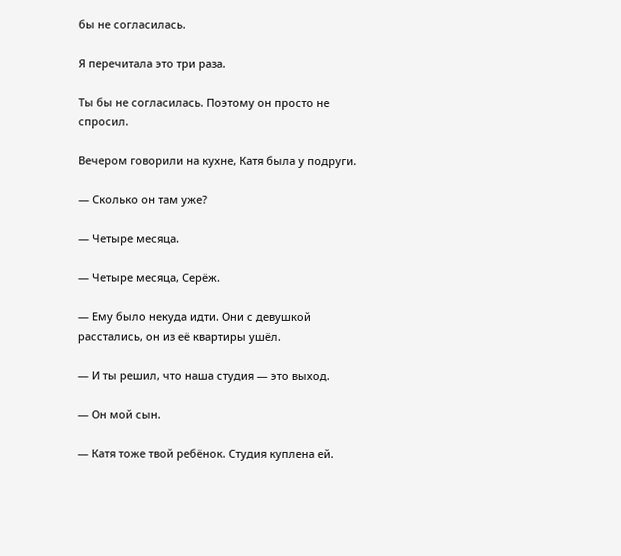бы не согласилась.

Я перечитала это три раза.

Ты бы не согласилась. Поэтому он просто не спросил.

Вечером говорили на кухне, Катя была у подруги.

— Сколько он там уже?

— Четыре месяца.

— Четыре месяца, Серёж.

— Ему было некуда идти. Они с девушкой расстались, он из её квартиры ушёл.

— И ты решил, что наша студия — это выход.

— Он мой сын.

— Катя тоже твой ребёнок. Студия куплена ей.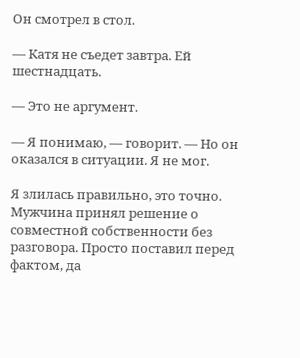Он смотрел в стол.

— Катя не съедет завтра. Ей шестнадцать.

— Это не аргумент.

— Я понимаю, — говорит. — Но он оказался в ситуации. Я не мог.

Я злилась правильно, это точно. Мужчина принял решение о совместной собственности без разговора. Просто поставил перед фактом, да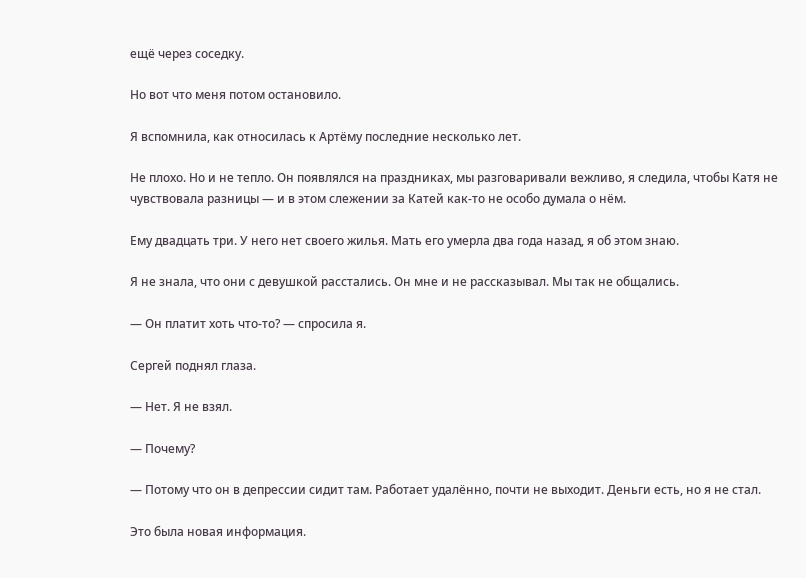ещё через соседку.

Но вот что меня потом остановило.

Я вспомнила, как относилась к Артёму последние несколько лет.

Не плохо. Но и не тепло. Он появлялся на праздниках, мы разговаривали вежливо, я следила, чтобы Катя не чувствовала разницы — и в этом слежении за Катей как-то не особо думала о нём.

Ему двадцать три. У него нет своего жилья. Мать его умерла два года назад, я об этом знаю.

Я не знала, что они с девушкой расстались. Он мне и не рассказывал. Мы так не общались.

— Он платит хоть что-то? — спросила я.

Сергей поднял глаза.

— Нет. Я не взял.

— Почему?

— Потому что он в депрессии сидит там. Работает удалённо, почти не выходит. Деньги есть, но я не стал.

Это была новая информация.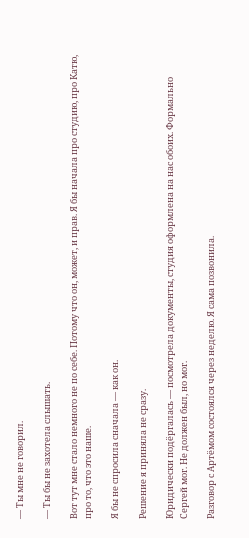— Ты мне не говорил.

— Ты бы не захотела слышать.

Вот тут мне стало немного не по себе. Потому что он, может, и прав. Я бы начала про студию, про Катю, про то, что это наше.

Я бы не спросила сначала — как он.

Решение я приняла не сразу.

Юридически подёргалась — посмотрела документы, студия оформлена на нас обоих. Формально Сергей мог. Не должен был, но мог.

Разговор с Артёмом состоялся через неделю. Я сама позвонила.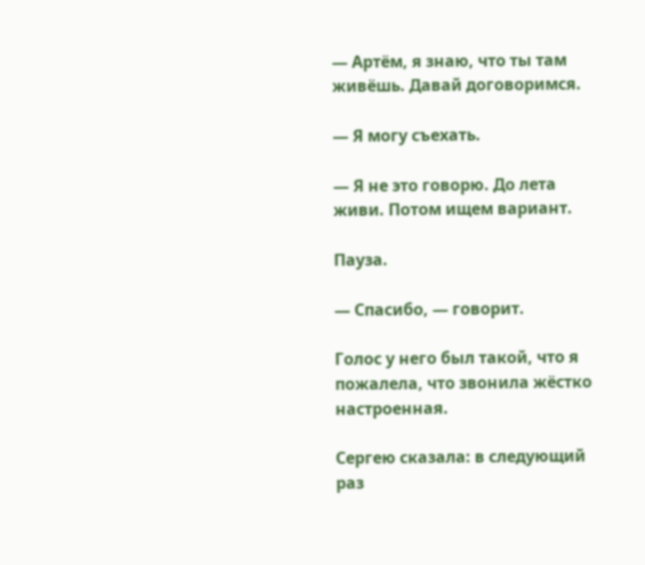— Артём, я знаю, что ты там живёшь. Давай договоримся.

— Я могу съехать.

— Я не это говорю. До лета живи. Потом ищем вариант.

Пауза.

— Спасибо, — говорит.

Голос у него был такой, что я пожалела, что звонила жёстко настроенная.

Сергею сказала: в следующий раз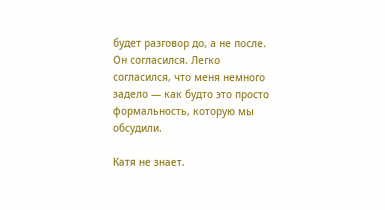будет разговор до, а не после. Он согласился. Легко согласился, что меня немного задело — как будто это просто формальность, которую мы обсудили.

Катя не знает.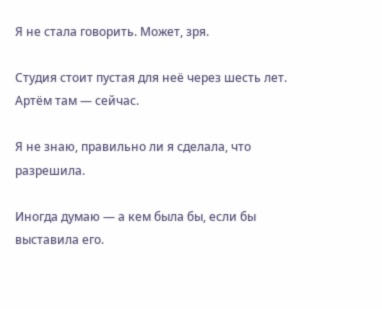Я не стала говорить. Может, зря.

Студия стоит пустая для неё через шесть лет. Артём там — сейчас.

Я не знаю, правильно ли я сделала, что разрешила.

Иногда думаю — а кем была бы, если бы выставила его.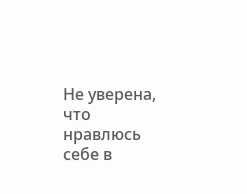Не уверена, что нравлюсь себе в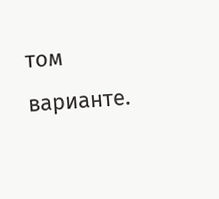том варианте.